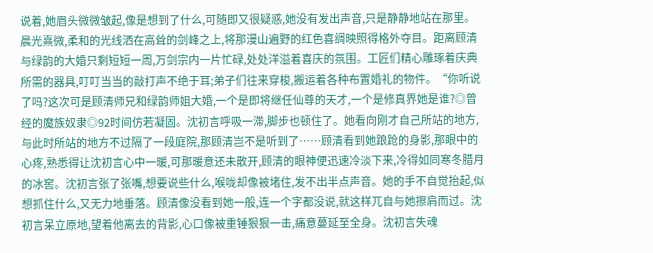说着,她眉头微微皱起,像是想到了什么,可随即又很疑惑,她没有发出声音,只是静静地站在那里。晨光熹微,柔和的光线洒在高耸的剑峰之上,将那漫山遍野的红色喜绸映照得格外夺目。距离顾清与绿韵的大婚只剩短短一周,万剑宗内一片忙碌,处处洋溢着喜庆的氛围。工匠们精心雕琢着庆典所需的器具,叮叮当当的敲打声不绝于耳;弟子们往来穿梭,搬运着各种布置婚礼的物件。“你听说了吗?这次可是顾清师兄和绿韵师姐大婚,一个是即将继任仙尊的天才,一个是修真界她是谁?◎曾经的魔族奴隶◎92时间仿若凝固。沈初言呼吸一滞,脚步也顿住了。她看向刚才自己所站的地方,与此时所站的地方不过隔了一段庭院,那顾清岂不是听到了……顾清看到她踉跄的身影,那眼中的心疼,熟悉得让沈初言心中一暖,可那暖意还未散开,顾清的眼神便迅速冷淡下来,冷得如同寒冬腊月的冰窖。沈初言张了张嘴,想要说些什么,喉咙却像被堵住,发不出半点声音。她的手不自觉抬起,似想抓住什么,又无力地垂落。顾清像没看到她一般,连一个字都没说,就这样兀自与她擦肩而过。沈初言呆立原地,望着他离去的背影,心口像被重锤狠狠一击,痛意蔓延至全身。沈初言失魂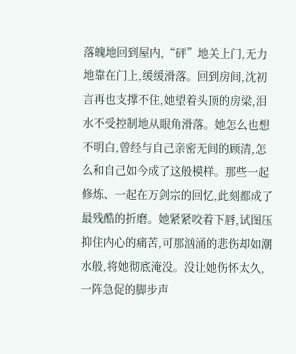落魄地回到屋内,“砰”地关上门,无力地靠在门上,缓缓滑落。回到房间,沈初言再也支撑不住,她望着头顶的房梁,泪水不受控制地从眼角滑落。她怎么也想不明白,曾经与自己亲密无间的顾清,怎么和自己如今成了这般模样。那些一起修炼、一起在万剑宗的回忆,此刻都成了最残酷的折磨。她紧紧咬着下唇,试图压抑住内心的痛苦,可那汹涌的悲伤却如潮水般,将她彻底淹没。没让她伤怀太久,一阵急促的脚步声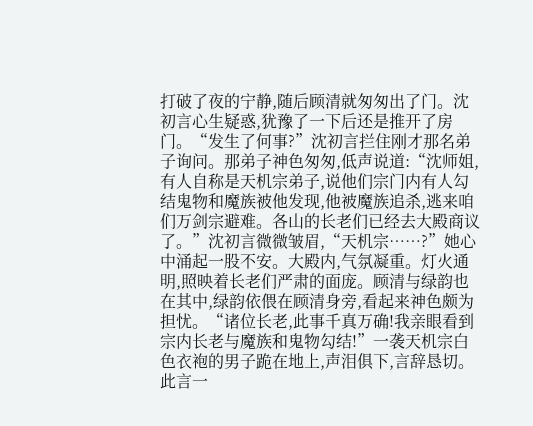打破了夜的宁静,随后顾清就匆匆出了门。沈初言心生疑惑,犹豫了一下后还是推开了房门。“发生了何事?”沈初言拦住刚才那名弟子询问。那弟子神色匆匆,低声说道:“沈师姐,有人自称是天机宗弟子,说他们宗门内有人勾结鬼物和魔族被他发现,他被魔族追杀,逃来咱们万剑宗避难。各山的长老们已经去大殿商议了。”沈初言微微皱眉,“天机宗……?”她心中涌起一股不安。大殿内,气氛凝重。灯火通明,照映着长老们严肃的面庞。顾清与绿韵也在其中,绿韵依偎在顾清身旁,看起来神色颇为担忧。“诸位长老,此事千真万确!我亲眼看到宗内长老与魔族和鬼物勾结!”一袭天机宗白色衣袍的男子跪在地上,声泪俱下,言辞恳切。此言一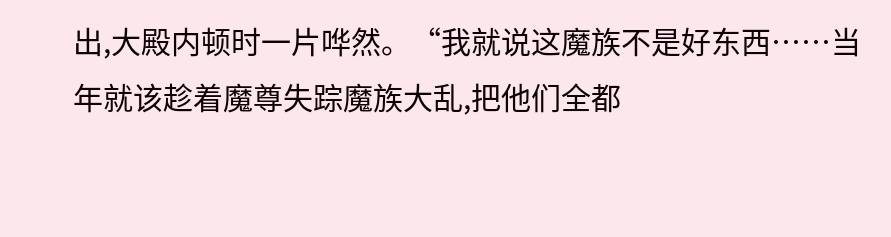出,大殿内顿时一片哗然。“我就说这魔族不是好东西……当年就该趁着魔尊失踪魔族大乱,把他们全都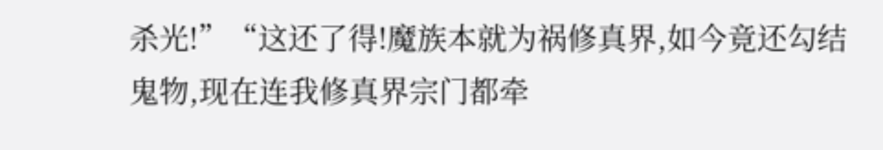杀光!”“这还了得!魔族本就为祸修真界,如今竟还勾结鬼物,现在连我修真界宗门都牵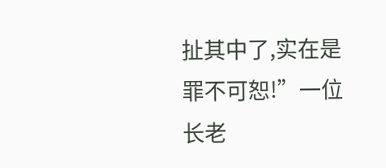扯其中了,实在是罪不可恕!”一位长老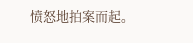愤怒地拍案而起。